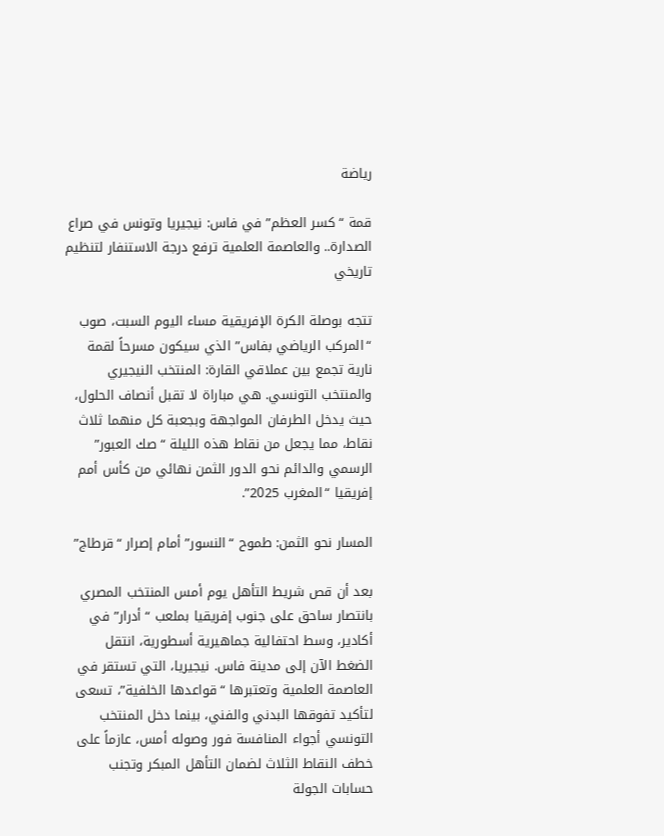رياضة

قمة “كسر العظم” في فاس: نيجيريا وتونس في صراع الصدارة.. والعاصمة العلمية ترفع درجة الاستنفار لتنظيم تاريخي

تتجه بوصلة الكرة الإفريقية مساء اليوم السبت، صوب “المركب الرياضي بفاس” الذي سيكون مسرحاً لقمة نارية تجمع بين عملاقي القارة: المنتخب النيجيري والمنتخب التونسي. هي مباراة لا تقبل أنصاف الحلول، حيث يدخل الطرفان المواجهة وبجعبة كل منهما ثلاث نقاط، مما يجعل من نقاط هذه الليلة “صك العبور” الرسمي والدائم نحو الدور الثمن نهائي من كأس أمم إفريقيا “المغرب 2025”.

المسار نحو الثمن: طموح “النسور” أمام إصرار “قرطاج”

بعد أن قص شريط التأهل يوم أمس المنتخب المصري بانتصار ساحق على جنوب إفريقيا بملعب “أدرار” في أكادير، وسط احتفالية جماهيرية أسطورية، انتقل الضغط الآن إلى مدينة فاس. نيجيريا، التي تستقر في العاصمة العلمية وتعتبرها “قواعدها الخلفية”، تسعى لتأكيد تفوقها البدني والفني، بينما دخل المنتخب التونسي أجواء المنافسة فور وصوله أمس، عازماً على خطف النقاط الثلاث لضمان التأهل المبكر وتجنب حسابات الجولة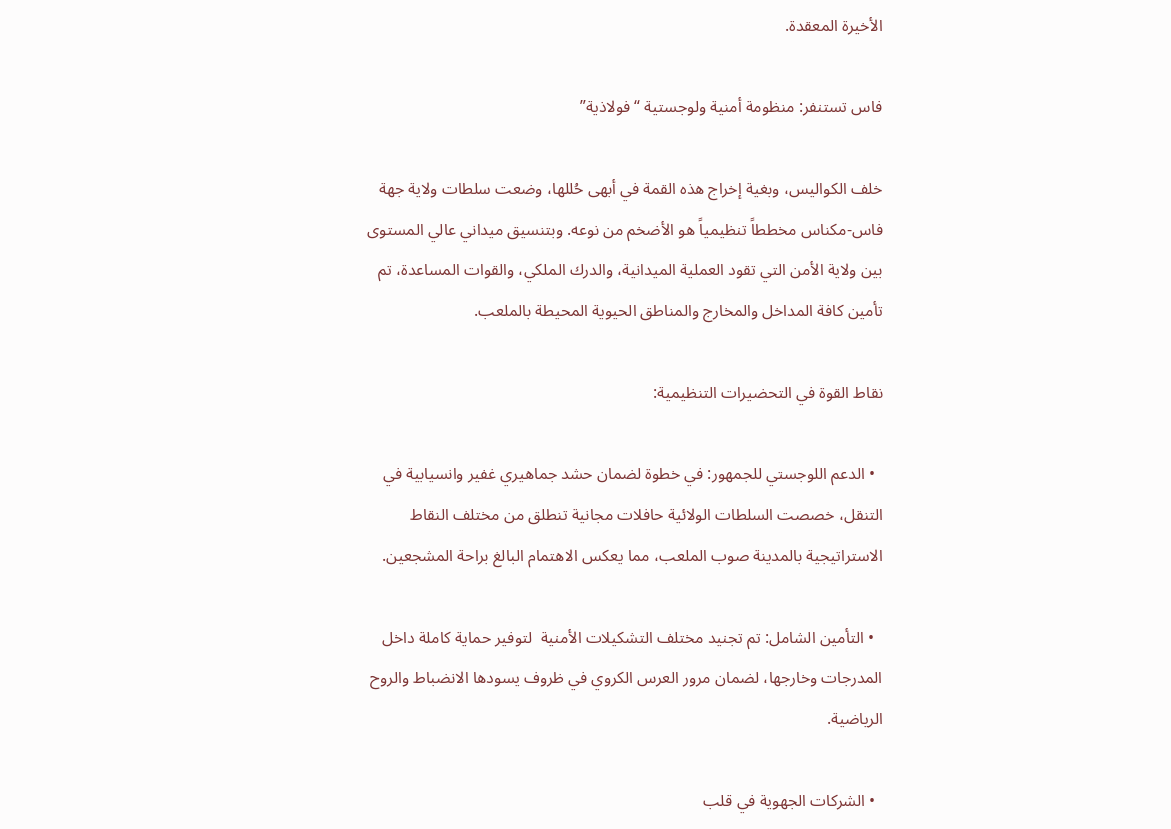الأخيرة المعقدة.

فاس تستنفر: منظومة أمنية ولوجستية “فولاذية”

خلف الكواليس، وبغية إخراج هذه القمة في أبهى حُللها، وضعت سلطات ولاية جهة فاس-مكناس مخططاً تنظيمياً هو الأضخم من نوعه. وبتنسيق ميداني عالي المستوى بين ولاية الأمن التي تقود العملية الميدانية، والدرك الملكي، والقوات المساعدة، تم تأمين كافة المداخل والمخارج والمناطق الحيوية المحيطة بالملعب.

نقاط القوة في التحضيرات التنظيمية:

  • الدعم اللوجستي للجمهور: في خطوة لضمان حشد جماهيري غفير وانسيابية في التنقل، خصصت السلطات الولائية حافلات مجانية تنطلق من مختلف النقاط الاستراتيجية بالمدينة صوب الملعب، مما يعكس الاهتمام البالغ براحة المشجعين.

  • التأمين الشامل: تم تجنيد مختلف التشكيلات الأمنية  لتوفير حماية كاملة داخل المدرجات وخارجها، لضمان مرور العرس الكروي في ظروف يسودها الانضباط والروح الرياضية.

  • الشركات الجهوية في قلب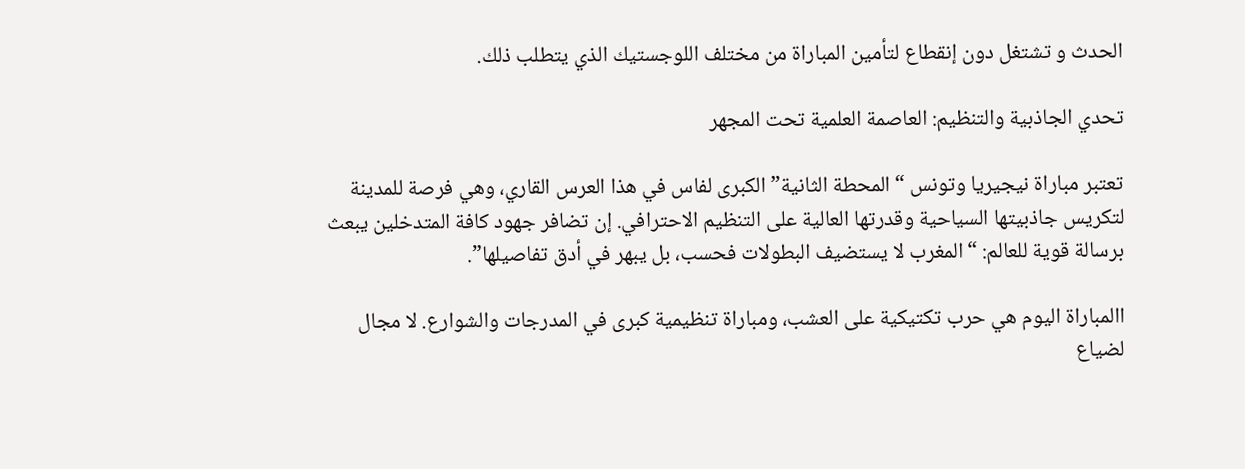الحدث و تشتغل دون إنقطاع لتأمين المباراة من مختلف اللوجستيك الذي يتطلب ذلك.

تحدي الجاذبية والتنظيم: العاصمة العلمية تحت المجهر

تعتبر مباراة نيجيريا وتونس “المحطة الثانية” الكبرى لفاس في هذا العرس القاري، وهي فرصة للمدينة لتكريس جاذبيتها السياحية وقدرتها العالية على التنظيم الاحترافي. إن تضافر جهود كافة المتدخلين يبعث برسالة قوية للعالم: “المغرب لا يستضيف البطولات فحسب، بل يبهر في أدق تفاصيلها”.

االمباراة اليوم هي حرب تكتيكية على العشب، ومباراة تنظيمية كبرى في المدرجات والشوارع. لا مجال لضياع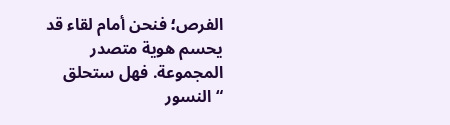الفرص؛ فنحن أمام لقاء قد يحسم هوية متصدر المجموعة. فهل ستحلق “النسور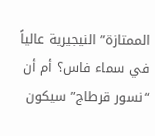الممتازة” النيجيرية عالياً في سماء فاس؟ أم أن “نسور قرطاج” سيكون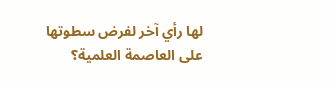لها رأي آخر لفرض سطوتها على العاصمة العلمية؟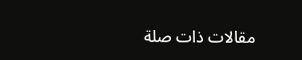مقالات ذات صلة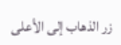زر الذهاب إلى الأعلى